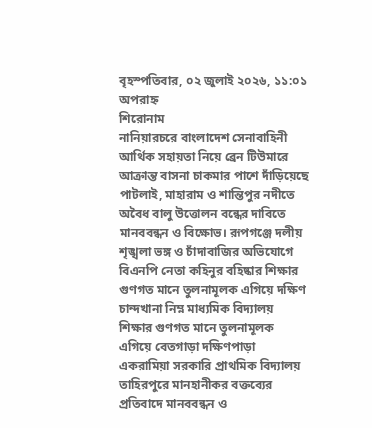বৃহস্পতিবার, ০২ জুলাই ২০২৬, ১১:০১ অপরাহ্ন
শিরোনাম
নানিয়ারচরে বাংলাদেশ সেনাবাহিনী আর্থিক সহায়তা নিয়ে ব্রেন টিউমারে আক্রান্ত বাসনা চাকমার পাশে দাঁড়িয়েছে পাটলাই, মাহারাম ও শান্তিপুর নদীতে অবৈধ বালু উত্তোলন বন্ধের দাবিতে মানববন্ধন ও বিক্ষোভ। রূপগঞ্জে দলীয় শৃঙ্খলা ভঙ্গ ও চাঁদাবাজির অভিযোগে বিএনপি নেতা কহিনুর বহিষ্কার শিক্ষার গুণগত মানে তুলনামূলক এগিয়ে দক্ষিণ চান্দখানা নিম্ন মাধ্যমিক বিদ্যালয় শিক্ষার গুণগত মানে তুলনামূলক এগিয়ে বেতগাড়া দক্ষিণপাড়া একরামিয়া সরকারি প্রাথমিক বিদ্যালয় তাহিরপুরে মানহানীকর বক্তব্যের প্রতিবাদে মানববন্ধন ও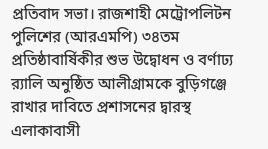প্রতিবাদ সভা। রাজশাহী মেট্রোপলিটন পুলিশের (আরএমপি) ৩৪তম প্রতিষ্ঠাবার্ষিকীর শুভ উদ্বোধন ও বর্ণাঢ্য র‍্যালি অনুষ্ঠিত আলীগ্রামকে বুড়িগঞ্জে রাখার দাবিতে প্রশাসনের দ্বারস্থ এলাকাবাসী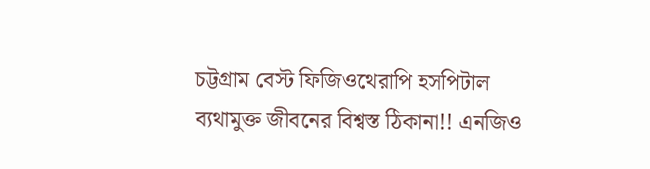চট্টগ্রাম বেস্ট ফিজিওথেরাপি হসপিটাল ব্যথামুক্ত জীবনের বিশ্বস্ত ঠিকানা!! এনজিও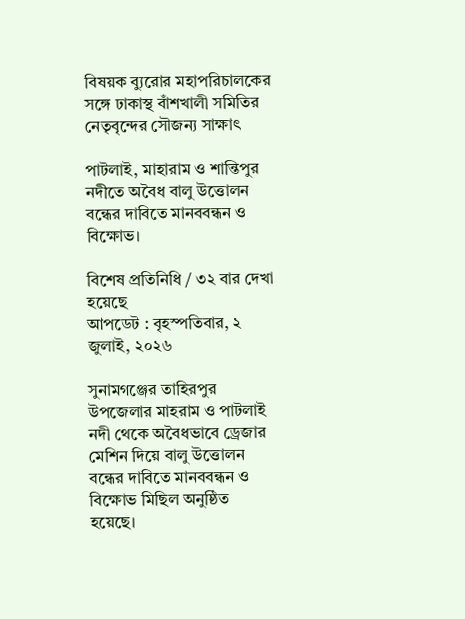বিষয়ক ব্যুরোর মহাপরিচালকের সঙ্গে ঢাকাস্থ বাঁশখালী সমিতির নেতৃবৃন্দের সৌজন্য সাক্ষাৎ

পাটলাই, মাহারাম ও শান্তিপুর নদীতে অবৈধ বালু উত্তোলন বন্ধের দাবিতে মানববন্ধন ও বিক্ষোভ।

বিশেষ প্রতিনিধি / ৩২ বার দেখা হয়েছে
আপডেট : বৃহস্পতিবার, ২ জুলাই, ২০২৬

সুনামগঞ্জের তাহিরপুর উপজেলার মাহরাম ও পাটলাই নদী থেকে অবৈধভাবে ড্রেজার মেশিন দিয়ে বালু উত্তোলন বন্ধের দাবিতে মানববন্ধন ও বিক্ষোভ মিছিল অনুষ্ঠিত হয়েছে।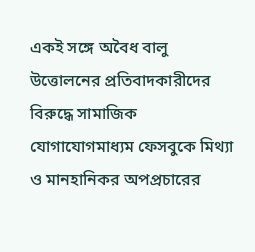একই সঙ্গে অবৈধ বালু উত্তোলনের প্রতিবাদকারীদের বিরুদ্ধে সামাজিক যোগাযোগমাধ্যম ফেসবুকে মিথ্যা ও মানহানিকর অপপ্রচারের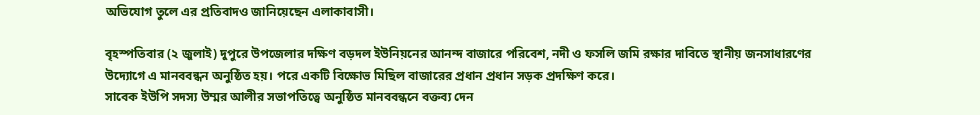অভিযোগ তুলে এর প্রতিবাদও জানিয়েছেন এলাকাবাসী।

বৃহস্পতিবার (২ জুলাই) দুপুরে উপজেলার দক্ষিণ বড়দল ইউনিয়নের আনন্দ বাজারে পরিবেশ, নদী ও ফসলি জমি রক্ষার দাবিতে স্থানীয় জনসাধারণের উদ্যোগে এ মানববন্ধন অনুষ্ঠিত হয়। পরে একটি বিক্ষোভ মিছিল বাজারের প্রধান প্রধান সড়ক প্রদক্ষিণ করে।
সাবেক ইউপি সদস্য উম্মর আলীর সভাপতিত্বে অনুষ্ঠিত মানববন্ধনে বক্তব্য দেন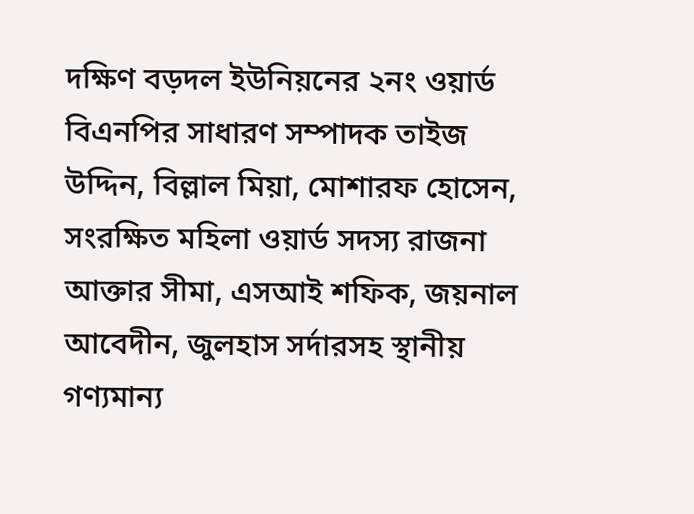দক্ষিণ বড়দল ইউনিয়নের ২নং ওয়ার্ড বিএনপির সাধারণ সম্পাদক তাইজ উদ্দিন, বিল্লাল মিয়া, মোশারফ হোসেন, সংরক্ষিত মহিলা ওয়ার্ড সদস্য রাজনা আক্তার সীমা, এসআই শফিক, জয়নাল আবেদীন, জুলহাস সর্দারসহ স্থানীয় গণ্যমান্য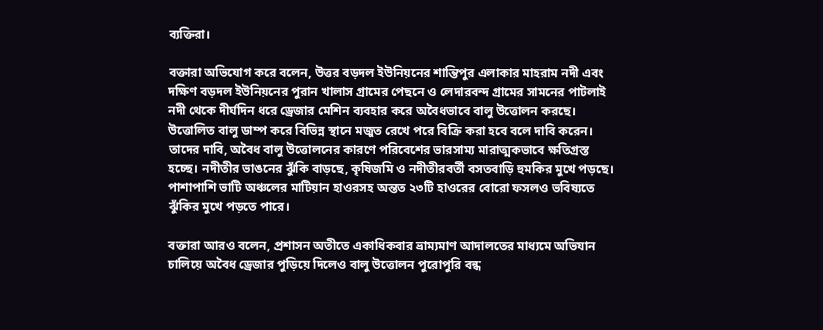ব্যক্তিরা।

বক্তারা অভিযোগ করে বলেন, উত্তর বড়দল ইউনিয়নের শান্তিপুর এলাকার মাহরাম নদী এবং দক্ষিণ বড়দল ইউনিয়নের পুরান খালাস গ্রামের পেছনে ও লেদারবন্দ গ্রামের সামনের পাটলাই নদী থেকে দীর্ঘদিন ধরে ড্রেজার মেশিন ব্যবহার করে অবৈধভাবে বালু উত্তোলন করছে। উত্তোলিত বালু ডাম্প করে বিভিন্ন স্থানে মজুত রেখে পরে বিক্রি করা হবে বলে দাবি করেন।
তাদের দাবি, অবৈধ বালু উত্তোলনের কারণে পরিবেশের ভারসাম্য মারাত্মকভাবে ক্ষতিগ্রস্ত হচ্ছে। নদীতীর ভাঙনের ঝুঁকি বাড়ছে, কৃষিজমি ও নদীতীরবর্তী বসতবাড়ি হুমকির মুখে পড়ছে। পাশাপাশি ভাটি অঞ্চলের মাটিয়ান হাওরসহ অন্তত ২৩টি হাওরের বোরো ফসলও ভবিষ্যতে ঝুঁকির মুখে পড়তে পারে।

বক্তারা আরও বলেন, প্রশাসন অতীতে একাধিকবার ভ্রাম্যমাণ আদালতের মাধ্যমে অভিযান চালিয়ে অবৈধ ড্রেজার পুড়িয়ে দিলেও বালু উত্তোলন পুরোপুরি বন্ধ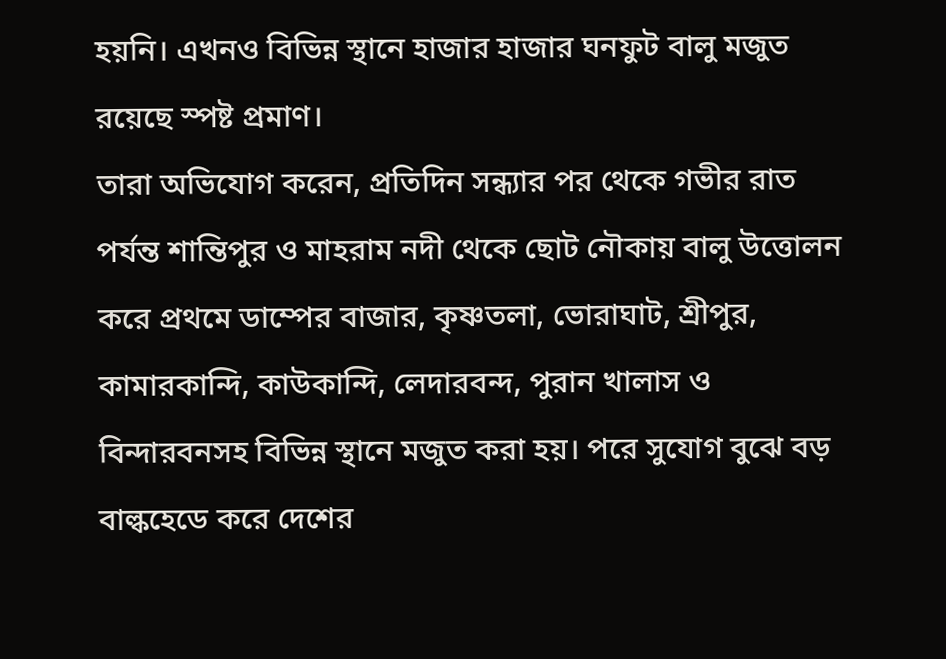হয়নি। এখনও বিভিন্ন স্থানে হাজার হাজার ঘনফুট বালু মজুত রয়েছে স্পষ্ট প্রমাণ।
তারা অভিযোগ করেন, প্রতিদিন সন্ধ্যার পর থেকে গভীর রাত পর্যন্ত শান্তিপুর ও মাহরাম নদী থেকে ছোট নৌকায় বালু উত্তোলন করে প্রথমে ডাম্পের বাজার, কৃষ্ণতলা, ভোরাঘাট, শ্রীপুর, কামারকান্দি, কাউকান্দি, লেদারবন্দ, পুরান খালাস ও বিন্দারবনসহ বিভিন্ন স্থানে মজুত করা হয়। পরে সুযোগ বুঝে বড় বাল্কহেডে করে দেশের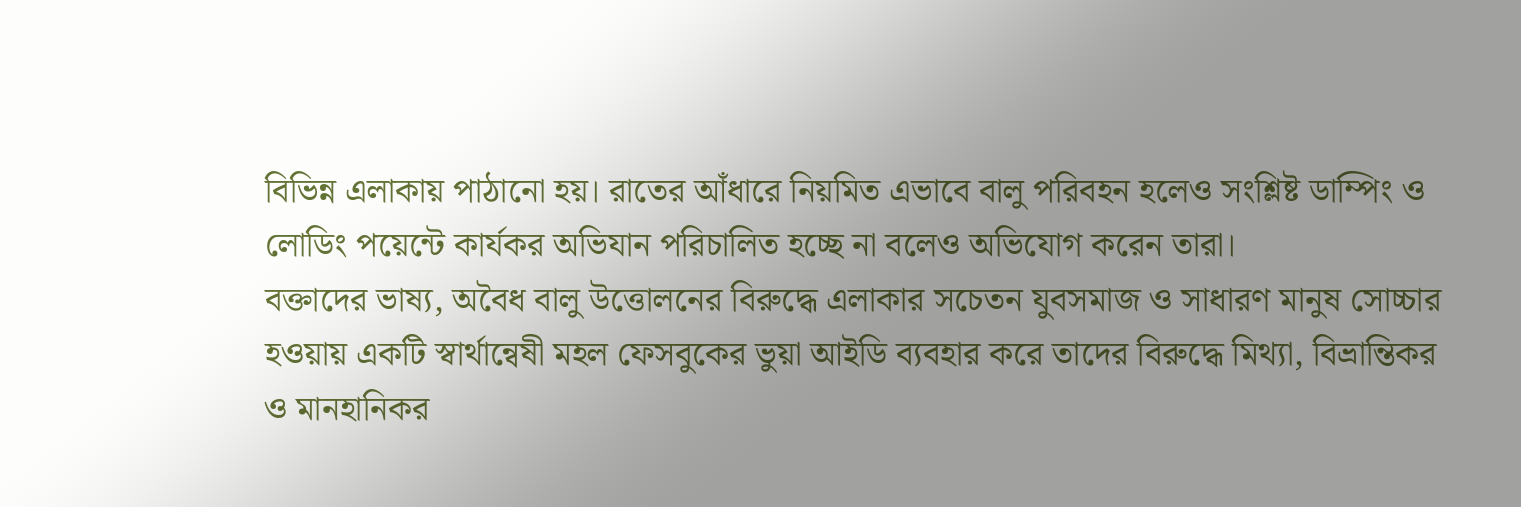বিভিন্ন এলাকায় পাঠানো হয়। রাতের আঁধারে নিয়মিত এভাবে বালু পরিবহন হলেও সংশ্লিষ্ট ডাম্পিং ও লোডিং পয়েন্টে কার্যকর অভিযান পরিচালিত হচ্ছে না বলেও অভিযোগ করেন তারা।
বক্তাদের ভাষ্য, অবৈধ বালু উত্তোলনের বিরুদ্ধে এলাকার সচেতন যুবসমাজ ও সাধারণ মানুষ সোচ্চার হওয়ায় একটি স্বার্থান্বেষী মহল ফেসবুকের ভুয়া আইডি ব্যবহার করে তাদের বিরুদ্ধে মিথ্যা, বিভ্রান্তিকর ও মানহানিকর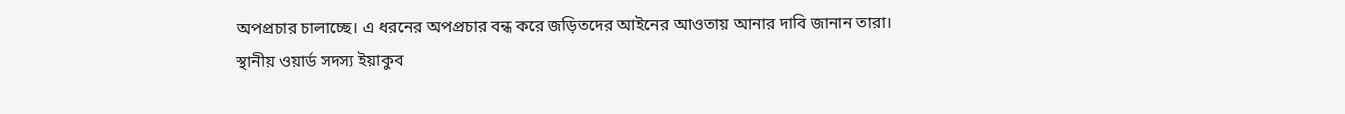অপপ্রচার চালাচ্ছে। এ ধরনের অপপ্রচার বন্ধ করে জড়িতদের আইনের আওতায় আনার দাবি জানান তারা।
স্থানীয় ওয়ার্ড সদস্য ইয়াকুব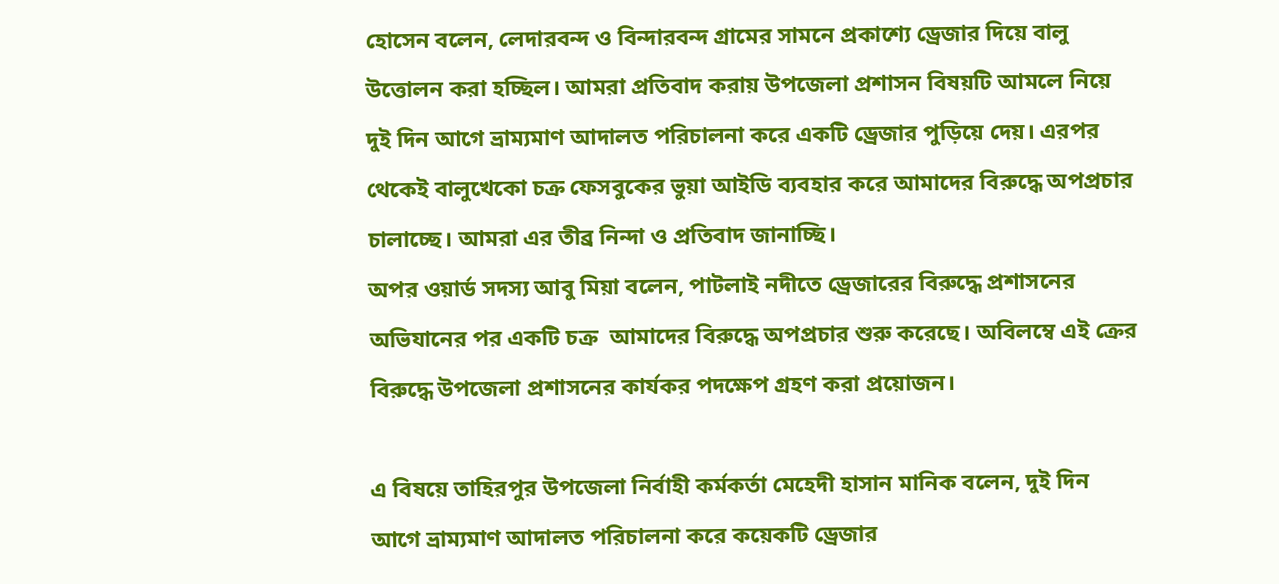হোসেন বলেন, লেদারবন্দ ও বিন্দারবন্দ গ্রামের সামনে প্রকাশ্যে ড্রেজার দিয়ে বালু উত্তোলন করা হচ্ছিল। আমরা প্রতিবাদ করায় উপজেলা প্রশাসন বিষয়টি আমলে নিয়ে দুই দিন আগে ভ্রাম্যমাণ আদালত পরিচালনা করে একটি ড্রেজার পুড়িয়ে দেয়। এরপর থেকেই বালুখেকো চক্র ফেসবুকের ভুয়া আইডি ব্যবহার করে আমাদের বিরুদ্ধে অপপ্রচার চালাচ্ছে। আমরা এর তীব্র নিন্দা ও প্রতিবাদ জানাচ্ছি।
অপর ওয়ার্ড সদস্য আবু মিয়া বলেন, পাটলাই নদীতে ড্রেজারের বিরুদ্ধে প্রশাসনের অভিযানের পর একটি চক্র  আমাদের বিরুদ্ধে অপপ্রচার শুরু করেছে। অবিলম্বে এই ক্রের বিরুদ্ধে উপজেলা প্রশাসনের কার্যকর পদক্ষেপ গ্রহণ করা প্রয়োজন।

এ বিষয়ে তাহিরপুর উপজেলা নির্বাহী কর্মকর্তা মেহেদী হাসান মানিক বলেন, দুই দিন আগে ভ্রাম্যমাণ আদালত পরিচালনা করে কয়েকটি ড্রেজার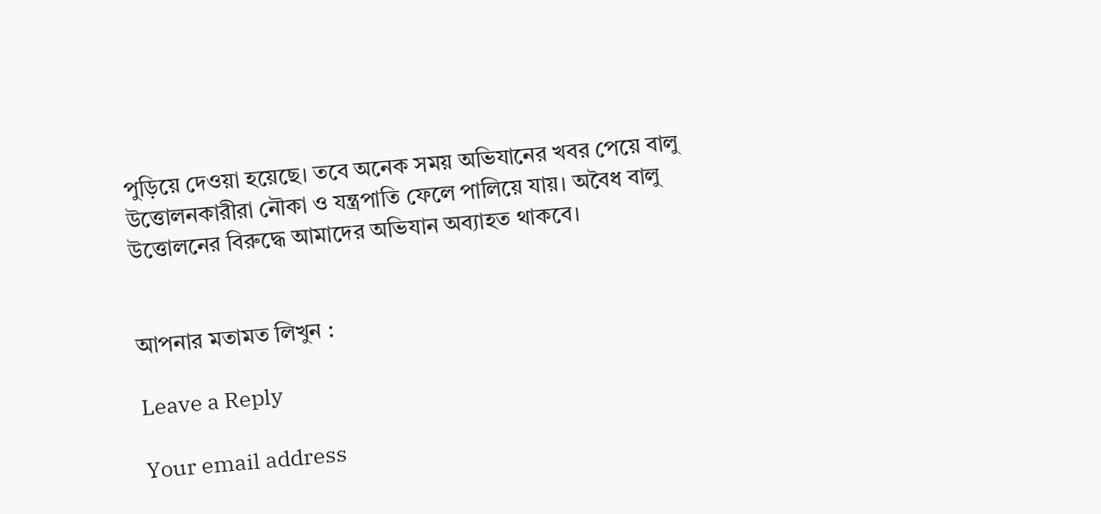পুড়িয়ে দেওয়া হয়েছে। তবে অনেক সময় অভিযানের খবর পেয়ে বালু উত্তোলনকারীরা নৌকা ও যন্ত্রপাতি ফেলে পালিয়ে যায়। অবৈধ বালু উত্তোলনের বিরুদ্ধে আমাদের অভিযান অব্যাহত থাকবে।


আপনার মতামত লিখুন :

Leave a Reply

Your email address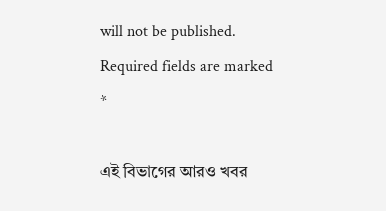will not be published. Required fields are marked *

এই বিভাগের আরও খবর